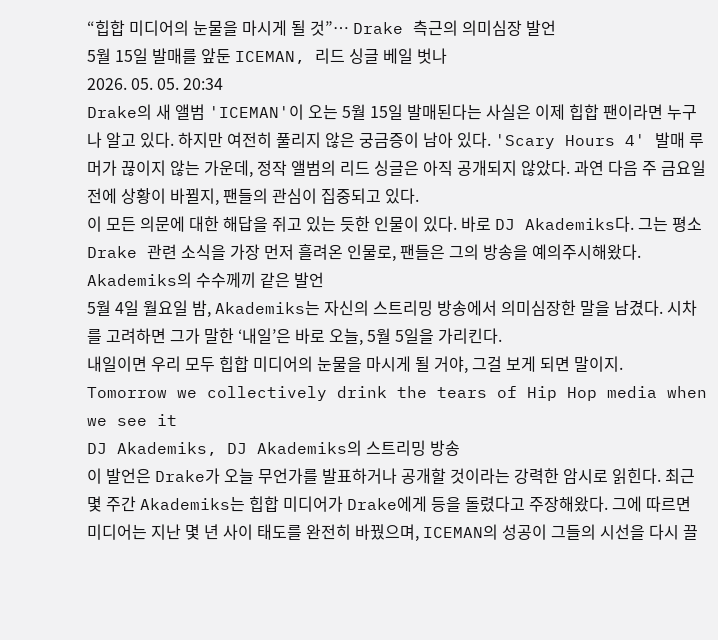“힙합 미디어의 눈물을 마시게 될 것”… Drake 측근의 의미심장 발언
5월 15일 발매를 앞둔 ICEMAN, 리드 싱글 베일 벗나
2026. 05. 05. 20:34
Drake의 새 앨범 'ICEMAN'이 오는 5월 15일 발매된다는 사실은 이제 힙합 팬이라면 누구나 알고 있다. 하지만 여전히 풀리지 않은 궁금증이 남아 있다. 'Scary Hours 4' 발매 루머가 끊이지 않는 가운데, 정작 앨범의 리드 싱글은 아직 공개되지 않았다. 과연 다음 주 금요일 전에 상황이 바뀔지, 팬들의 관심이 집중되고 있다.
이 모든 의문에 대한 해답을 쥐고 있는 듯한 인물이 있다. 바로 DJ Akademiks다. 그는 평소 Drake 관련 소식을 가장 먼저 흘려온 인물로, 팬들은 그의 방송을 예의주시해왔다.
Akademiks의 수수께끼 같은 발언
5월 4일 월요일 밤, Akademiks는 자신의 스트리밍 방송에서 의미심장한 말을 남겼다. 시차를 고려하면 그가 말한 ‘내일’은 바로 오늘, 5월 5일을 가리킨다.
내일이면 우리 모두 힙합 미디어의 눈물을 마시게 될 거야, 그걸 보게 되면 말이지.
Tomorrow we collectively drink the tears of Hip Hop media when we see it
DJ Akademiks, DJ Akademiks의 스트리밍 방송
이 발언은 Drake가 오늘 무언가를 발표하거나 공개할 것이라는 강력한 암시로 읽힌다. 최근 몇 주간 Akademiks는 힙합 미디어가 Drake에게 등을 돌렸다고 주장해왔다. 그에 따르면 미디어는 지난 몇 년 사이 태도를 완전히 바꿨으며, ICEMAN의 성공이 그들의 시선을 다시 끌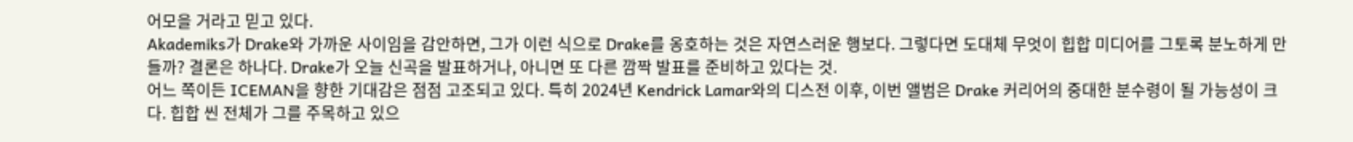어모을 거라고 믿고 있다.
Akademiks가 Drake와 가까운 사이임을 감안하면, 그가 이런 식으로 Drake를 옹호하는 것은 자연스러운 행보다. 그렇다면 도대체 무엇이 힙합 미디어를 그토록 분노하게 만들까? 결론은 하나다. Drake가 오늘 신곡을 발표하거나, 아니면 또 다른 깜짝 발표를 준비하고 있다는 것.
어느 쪽이든 ICEMAN을 향한 기대감은 점점 고조되고 있다. 특히 2024년 Kendrick Lamar와의 디스전 이후, 이번 앨범은 Drake 커리어의 중대한 분수령이 될 가능성이 크다. 힙합 씬 전체가 그를 주목하고 있으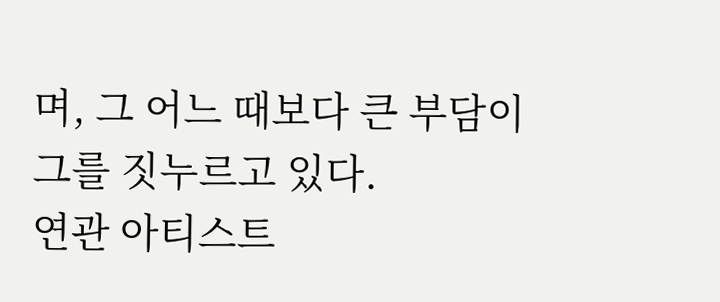며, 그 어느 때보다 큰 부담이 그를 짓누르고 있다.
연관 아티스트